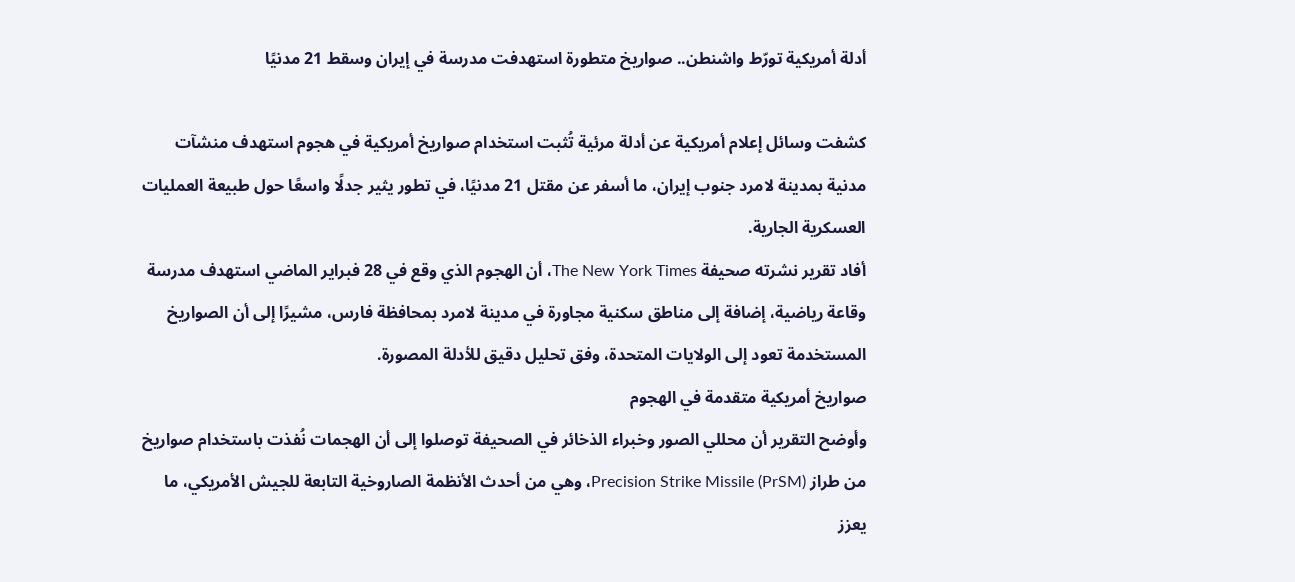أدلة أمريكية تورّط واشنطن.. صواريخ متطورة استهدفت مدرسة في إيران وسقط 21 مدنيًا

كشفت وسائل إعلام أمريكية عن أدلة مرئية تُثبت استخدام صواريخ أمريكية في هجوم استهدف منشآت مدنية بمدينة لامرد جنوب إيران، ما أسفر عن مقتل 21 مدنيًا، في تطور يثير جدلًا واسعًا حول طبيعة العمليات العسكرية الجارية.
أفاد تقرير نشرته صحيفة The New York Times، أن الهجوم الذي وقع في 28 فبراير الماضي استهدف مدرسة وقاعة رياضية، إضافة إلى مناطق سكنية مجاورة في مدينة لامرد بمحافظة فارس، مشيرًا إلى أن الصواريخ المستخدمة تعود إلى الولايات المتحدة، وفق تحليل دقيق للأدلة المصورة.
صواريخ أمريكية متقدمة في الهجوم
وأوضح التقرير أن محللي الصور وخبراء الذخائر في الصحيفة توصلوا إلى أن الهجمات نُفذت باستخدام صواريخ من طراز Precision Strike Missile (PrSM)، وهي من أحدث الأنظمة الصاروخية التابعة للجيش الأمريكي، ما يعزز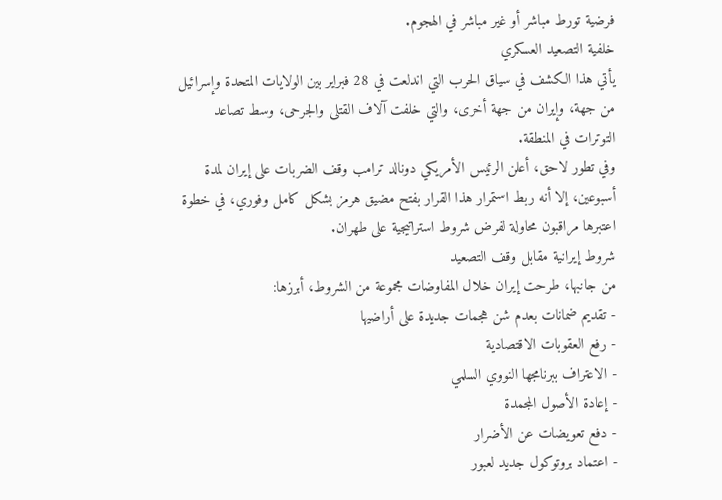فرضية تورط مباشر أو غير مباشر في الهجوم.
خلفية التصعيد العسكري
يأتي هذا الكشف في سياق الحرب التي اندلعت في 28 فبراير بين الولايات المتحدة وإسرائيل من جهة، وإيران من جهة أخرى، والتي خلفت آلاف القتلى والجرحى، وسط تصاعد التوترات في المنطقة.
وفي تطور لاحق، أعلن الرئيس الأمريكي دونالد ترامب وقف الضربات على إيران لمدة أسبوعين، إلا أنه ربط استمرار هذا القرار بفتح مضيق هرمز بشكل كامل وفوري، في خطوة اعتبرها مراقبون محاولة لفرض شروط استراتيجية على طهران.
شروط إيرانية مقابل وقف التصعيد
من جانبها، طرحت إيران خلال المفاوضات مجموعة من الشروط، أبرزها:
- تقديم ضمانات بعدم شن هجمات جديدة على أراضيها
- رفع العقوبات الاقتصادية
- الاعتراف ببرنامجها النووي السلمي
- إعادة الأصول المجمدة
- دفع تعويضات عن الأضرار
- اعتماد بروتوكول جديد لعبور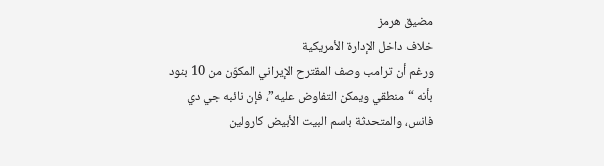مضيق هرمز
خلاف داخل الإدارة الأمريكية
ورغم أن ترامب وصف المقترح الإيراني المكوّن من 10 بنود بأنه “منطقي ويمكن التفاوض عليه”، فإن نائبه جي دي فانس، والمتحدثة باسم البيت الأبيض كارولين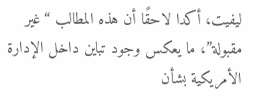ليفيت، أكدا لاحقًا أن هذه المطالب “غير مقبولة”، ما يعكس وجود تباين داخل الإدارة الأمريكية بشأن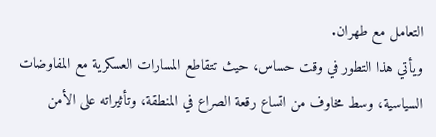التعامل مع طهران.
ويأتي هذا التطور في وقت حساس، حيث تتقاطع المسارات العسكرية مع المفاوضات السياسية، وسط مخاوف من اتساع رقعة الصراع في المنطقة، وتأثيراته على الأمن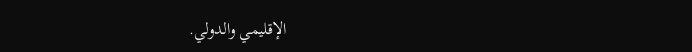الإقليمي والدولي.